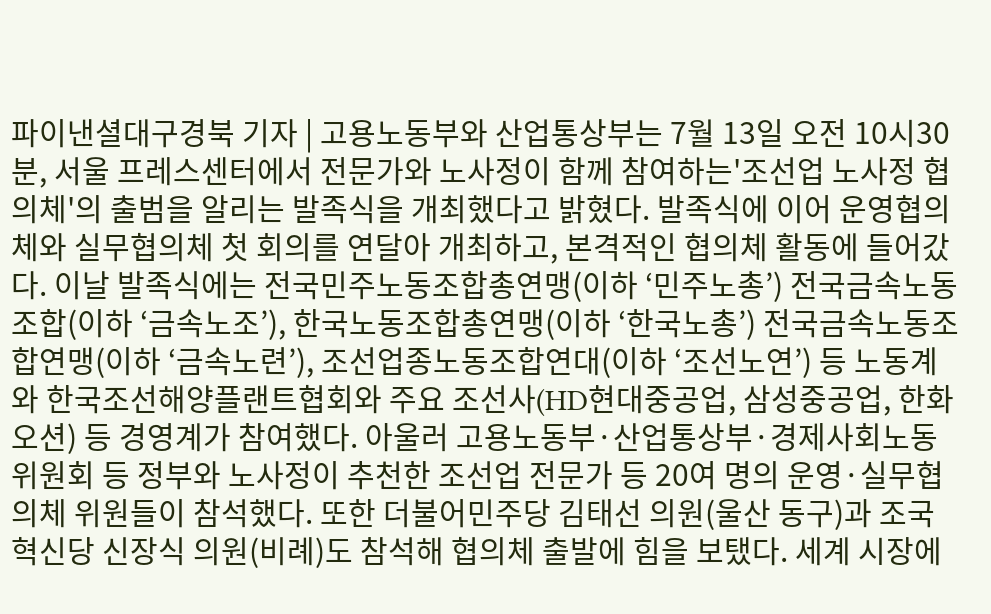파이낸셜대구경북 기자 | 고용노동부와 산업통상부는 7월 13일 오전 10시30분, 서울 프레스센터에서 전문가와 노사정이 함께 참여하는'조선업 노사정 협의체'의 출범을 알리는 발족식을 개최했다고 밝혔다. 발족식에 이어 운영협의체와 실무협의체 첫 회의를 연달아 개최하고, 본격적인 협의체 활동에 들어갔다. 이날 발족식에는 전국민주노동조합총연맹(이하 ‘민주노총’) 전국금속노동조합(이하 ‘금속노조’), 한국노동조합총연맹(이하 ‘한국노총’) 전국금속노동조합연맹(이하 ‘금속노련’), 조선업종노동조합연대(이하 ‘조선노연’) 등 노동계와 한국조선해양플랜트협회와 주요 조선사(HD현대중공업, 삼성중공업, 한화오션) 등 경영계가 참여했다. 아울러 고용노동부·산업통상부·경제사회노동위원회 등 정부와 노사정이 추천한 조선업 전문가 등 20여 명의 운영·실무협의체 위원들이 참석했다. 또한 더불어민주당 김태선 의원(울산 동구)과 조국혁신당 신장식 의원(비례)도 참석해 협의체 출발에 힘을 보탰다. 세계 시장에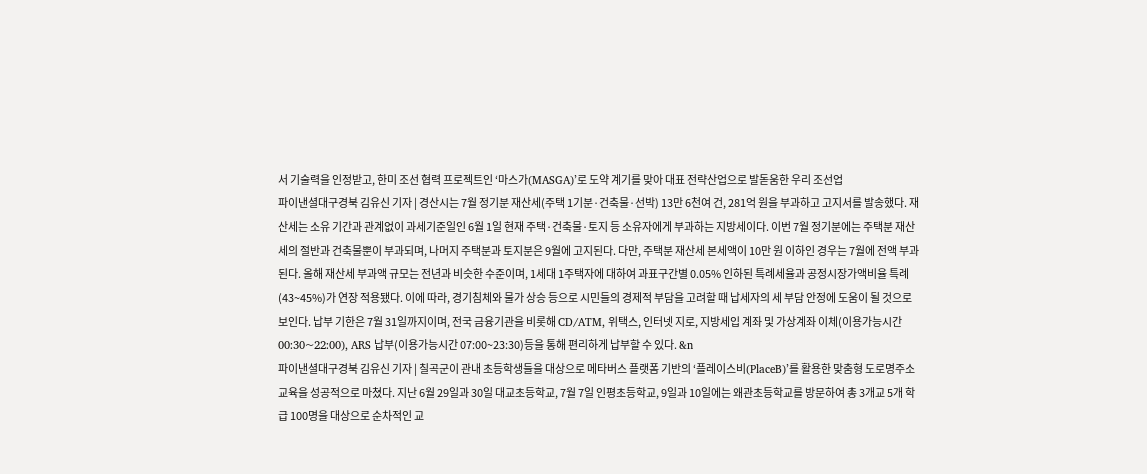서 기술력을 인정받고, 한미 조선 협력 프로젝트인 ‘마스가(MASGA)’로 도약 계기를 맞아 대표 전략산업으로 발돋움한 우리 조선업
파이낸셜대구경북 김유신 기자 | 경산시는 7월 정기분 재산세(주택 1기분·건축물·선박) 13만 6천여 건, 281억 원을 부과하고 고지서를 발송했다. 재산세는 소유 기간과 관계없이 과세기준일인 6월 1일 현재 주택·건축물·토지 등 소유자에게 부과하는 지방세이다. 이번 7월 정기분에는 주택분 재산세의 절반과 건축물뿐이 부과되며, 나머지 주택분과 토지분은 9월에 고지된다. 다만, 주택분 재산세 본세액이 10만 원 이하인 경우는 7월에 전액 부과된다. 올해 재산세 부과액 규모는 전년과 비슷한 수준이며, 1세대 1주택자에 대하여 과표구간별 0.05% 인하된 특례세율과 공정시장가액비율 특례(43~45%)가 연장 적용됐다. 이에 따라, 경기침체와 물가 상승 등으로 시민들의 경제적 부담을 고려할 때 납세자의 세 부담 안정에 도움이 될 것으로 보인다. 납부 기한은 7월 31일까지이며, 전국 금융기관을 비롯해 CD/ATM, 위택스, 인터넷 지로, 지방세입 계좌 및 가상계좌 이체(이용가능시간 00:30~22:00), ARS 납부(이용가능시간 07:00~23:30)등을 통해 편리하게 납부할 수 있다. &n
파이낸셜대구경북 김유신 기자 | 칠곡군이 관내 초등학생들을 대상으로 메타버스 플랫폼 기반의 ‘플레이스비(PlaceB)’를 활용한 맞춤형 도로명주소 교육을 성공적으로 마쳤다. 지난 6월 29일과 30일 대교초등학교, 7월 7일 인평초등학교, 9일과 10일에는 왜관초등학교를 방문하여 총 3개교 5개 학급 100명을 대상으로 순차적인 교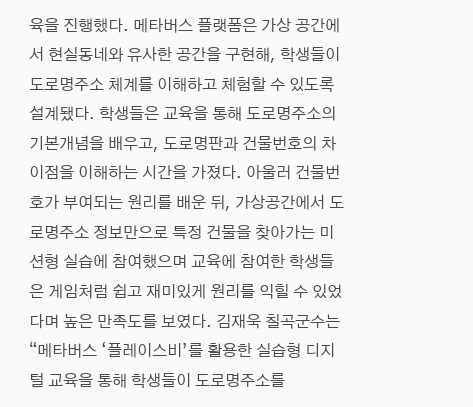육을 진행했다. 메타버스 플랫폼은 가상 공간에서 현실동네와 유사한 공간을 구현해, 학생들이 도로명주소 체계를 이해하고 체험할 수 있도록 설계됐다. 학생들은 교육을 통해 도로명주소의 기본개념을 배우고, 도로명판과 건물번호의 차이점을 이해하는 시간을 가졌다. 아울러 건물번호가 부여되는 원리를 배운 뒤, 가상공간에서 도로명주소 정보만으로 특정 건물을 찾아가는 미션형 실습에 참여했으며 교육에 참여한 학생들은 게임처럼 쉽고 재미있게 원리를 익힐 수 있었다며 높은 만족도를 보였다. 김재욱 칠곡군수는 “메타버스 ‘플레이스비’를 활용한 실습형 디지털 교육을 통해 학생들이 도로명주소를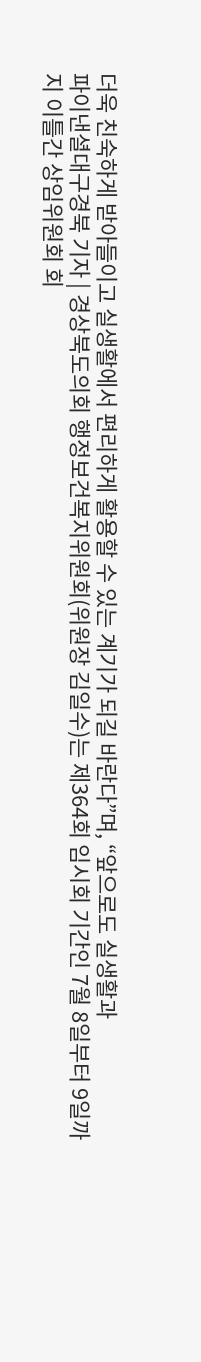더욱 친숙하게 받아들이고 실생활에서 편리하게 활용할 수 있는 계기가 되길 바란다”며, “앞으로도 실생활과
파이낸셜대구경북 기자 | 경상북도의회 행정보건복지위원회(위원장 김일수)는 제364회 임시회 기간인 7월 8일부터 9일까지 이틀간 상임위원회 회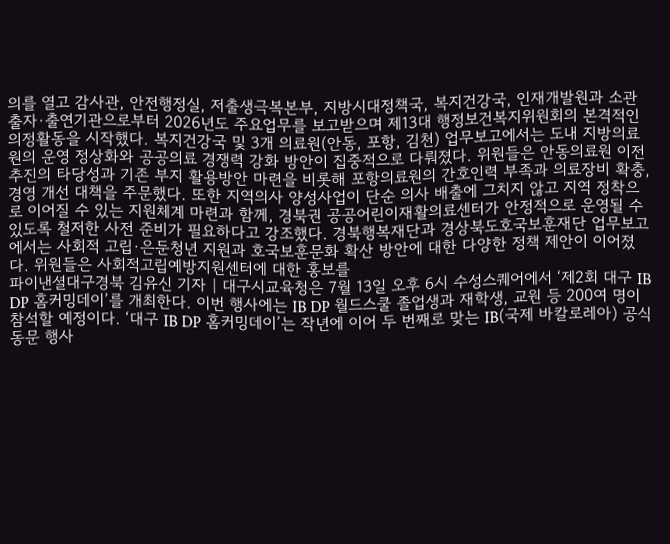의를 열고 감사관, 안전행정실, 저출생극복본부, 지방시대정책국, 복지건강국, 인재개발원과 소관 출자·출연기관으로부터 2026년도 주요업무를 보고받으며 제13대 행정보건복지위원회의 본격적인 의정활동을 시작했다. 복지건강국 및 3개 의료원(안동, 포항, 김천) 업무보고에서는 도내 지방의료원의 운영 정상화와 공공의료 경쟁력 강화 방안이 집중적으로 다뤄졌다. 위원들은 안동의료원 이전 추진의 타당성과 기존 부지 활용방안 마련을 비롯해 포항의료원의 간호인력 부족과 의료장비 확충, 경영 개선 대책을 주문했다. 또한 지역의사 양성사업이 단순 의사 배출에 그치지 않고 지역 정착으로 이어질 수 있는 지원체계 마련과 함께, 경북권 공공어린이재활의료센터가 안정적으로 운영될 수 있도록 철저한 사전 준비가 필요하다고 강조했다. 경북행복재단과 경상북도호국보훈재단 업무보고에서는 사회적 고립·은둔청년 지원과 호국보훈문화 확산 방안에 대한 다양한 정책 제안이 이어졌다. 위원들은 사회적고립예방지원센터에 대한 홍보를
파이낸셜대구경북 김유신 기자 | 대구시교육청은 7월 13일 오후 6시 수성스퀘어에서 ‘제2회 대구 IB DP 홈커밍데이’를 개최한다. 이번 행사에는 IB DP 월드스쿨 졸업생과 재학생, 교원 등 200여 명이 참석할 예정이다. ‘대구 IB DP 홈커밍데이’는 작년에 이어 두 번째로 맞는 IB(국제 바칼로레아) 공식 동문 행사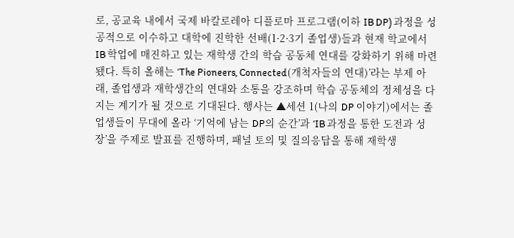로, 공교육 내에서 국제 바칼로레아 디플로마 프로그램(이하 IB DP) 과정을 성공적으로 이수하고 대학에 진학한 선배(1·2·3기 졸업생)들과 현재 학교에서 IB 학업에 매진하고 있는 재학생 간의 학습 공동체 연대를 강화하기 위해 마련됐다. 특히 올해는 ‘The Pioneers, Connected(개척자들의 연대)’라는 부제 아래, 졸업생과 재학생간의 연대와 소통을 강조하며 학습 공동체의 정체성을 다지는 계기가 될 것으로 기대된다. 행사는 ▲세션 1(나의 DP 이야기)에서는 졸업생들이 무대에 올라 ‘기억에 남는 DP의 순간’과 ‘IB 과정을 통한 도전과 성장’을 주제로 발표를 진행하며, 패널 토의 및 질의응답을 통해 재학생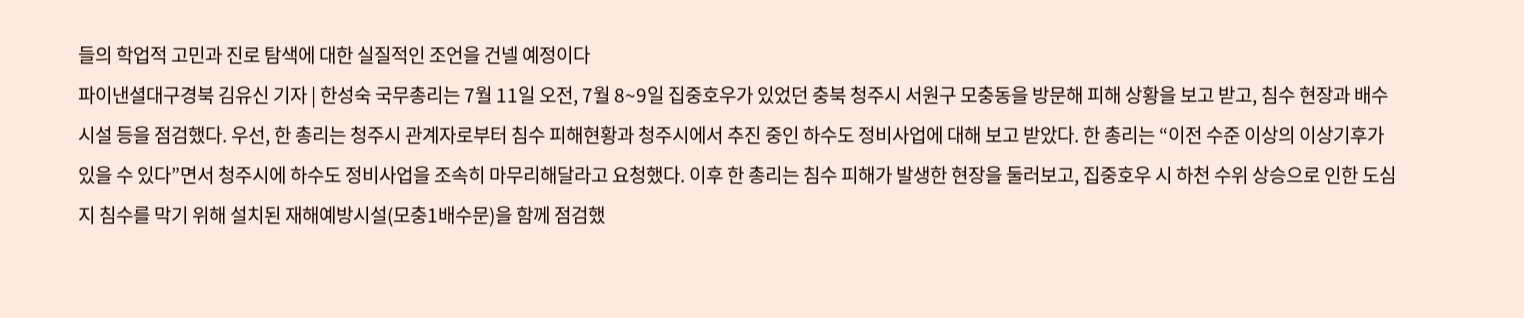들의 학업적 고민과 진로 탐색에 대한 실질적인 조언을 건넬 예정이다
파이낸셜대구경북 김유신 기자 | 한성숙 국무총리는 7월 11일 오전, 7월 8~9일 집중호우가 있었던 충북 청주시 서원구 모충동을 방문해 피해 상황을 보고 받고, 침수 현장과 배수 시설 등을 점검했다. 우선, 한 총리는 청주시 관계자로부터 침수 피해현황과 청주시에서 추진 중인 하수도 정비사업에 대해 보고 받았다. 한 총리는 “이전 수준 이상의 이상기후가 있을 수 있다”면서 청주시에 하수도 정비사업을 조속히 마무리해달라고 요청했다. 이후 한 총리는 침수 피해가 발생한 현장을 둘러보고, 집중호우 시 하천 수위 상승으로 인한 도심지 침수를 막기 위해 설치된 재해예방시설(모충1배수문)을 함께 점검했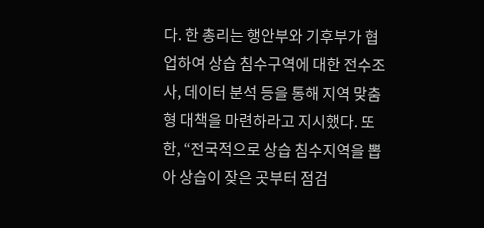다. 한 총리는 행안부와 기후부가 협업하여 상습 침수구역에 대한 전수조사, 데이터 분석 등을 통해 지역 맞춤형 대책을 마련하라고 지시했다. 또한, “전국적으로 상습 침수지역을 뽑아 상습이 잦은 곳부터 점검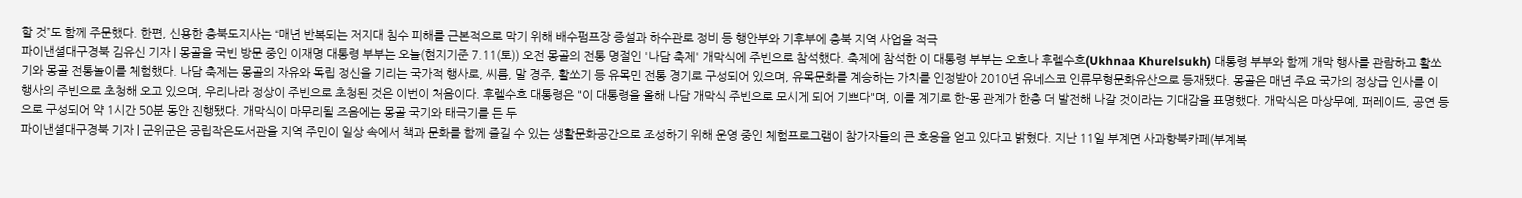할 것”도 함께 주문했다. 한편, 신용한 충북도지사는 “매년 반복되는 저지대 침수 피해를 근본적으로 막기 위해 배수펌프장 증설과 하수관로 정비 등 행안부와 기후부에 충북 지역 사업을 적극
파이낸셜대구경북 김유신 기자 | 몽골을 국빈 방문 중인 이재명 대통령 부부는 오늘(현지기준 7.11(토)) 오전 몽골의 전통 명절인 '나담 축제' 개막식에 주빈으로 참석했다. 축제에 참석한 이 대통령 부부는 오흐나 후렐수흐(Ukhnaa Khurelsukh) 대통령 부부와 함께 개막 행사를 관람하고 활쏘기와 몽골 전통놀이를 체험했다. 나담 축제는 몽골의 자유와 독립 정신을 기리는 국가적 행사로, 씨름, 말 경주, 활쏘기 등 유목민 전통 경기로 구성되어 있으며, 유목문화를 계승하는 가치를 인정받아 2010년 유네스코 인류무형문화유산으로 등재됐다. 몽골은 매년 주요 국가의 정상급 인사를 이 행사의 주빈으로 초청해 오고 있으며, 우리나라 정상이 주빈으로 초청된 것은 이번이 처음이다. 후렐수흐 대통령은 "이 대통령을 올해 나담 개막식 주빈으로 모시게 되어 기쁘다"며, 이를 계기로 한-몽 관계가 한층 더 발전해 나갈 것이라는 기대감을 표명했다. 개막식은 마상무예, 퍼레이드, 공연 등으로 구성되어 약 1시간 50분 동안 진행됐다. 개막식이 마무리될 즈음에는 몽골 국기와 태극기를 든 두
파이낸셜대구경북 기자 | 군위군은 공립작은도서관을 지역 주민이 일상 속에서 책과 문화를 함께 즐길 수 있는 생활문화공간으로 조성하기 위해 운영 중인 체험프로그램이 참가자들의 큰 호응을 얻고 있다고 밝혔다. 지난 11일 부계면 사과향북카페(부계복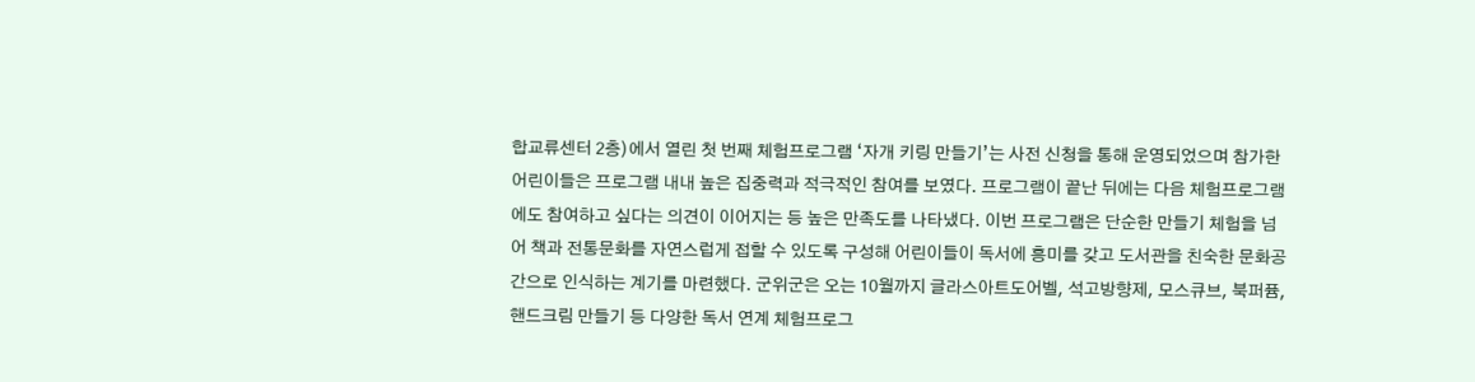합교류센터 2층)에서 열린 첫 번째 체험프로그램 ‘자개 키링 만들기’는 사전 신청을 통해 운영되었으며 참가한 어린이들은 프로그램 내내 높은 집중력과 적극적인 참여를 보였다. 프로그램이 끝난 뒤에는 다음 체험프로그램에도 참여하고 싶다는 의견이 이어지는 등 높은 만족도를 나타냈다. 이번 프로그램은 단순한 만들기 체험을 넘어 책과 전통문화를 자연스럽게 접할 수 있도록 구성해 어린이들이 독서에 흥미를 갖고 도서관을 친숙한 문화공간으로 인식하는 계기를 마련했다. 군위군은 오는 10월까지 글라스아트도어벨, 석고방향제, 모스큐브, 북퍼퓸, 핸드크림 만들기 등 다양한 독서 연계 체험프로그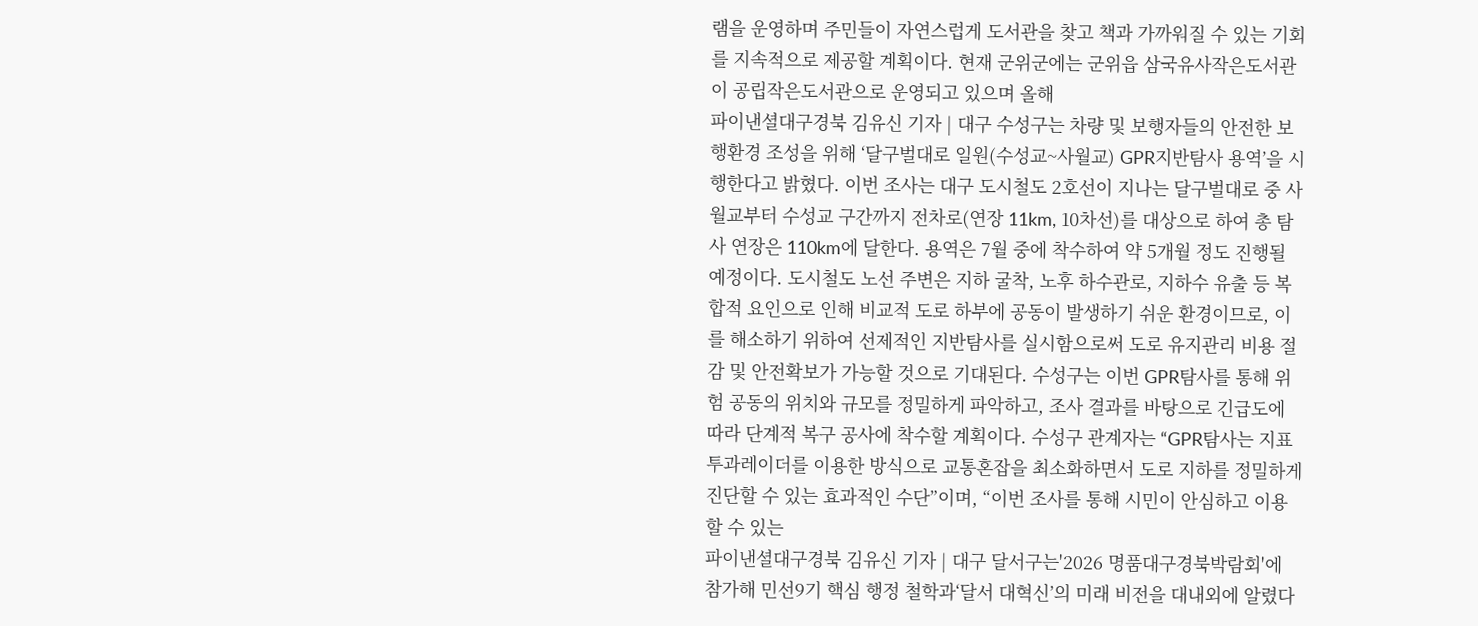램을 운영하며 주민들이 자연스럽게 도서관을 찾고 책과 가까워질 수 있는 기회를 지속적으로 제공할 계획이다. 현재 군위군에는 군위읍 삼국유사작은도서관이 공립작은도서관으로 운영되고 있으며 올해
파이낸셜대구경북 김유신 기자 | 대구 수성구는 차량 및 보행자들의 안전한 보행환경 조성을 위해 ‘달구벌대로 일원(수성교~사월교) GPR지반탐사 용역’을 시행한다고 밝혔다. 이번 조사는 대구 도시철도 2호선이 지나는 달구벌대로 중 사월교부터 수성교 구간까지 전차로(연장 11km, 10차선)를 대상으로 하여 총 탐사 연장은 110km에 달한다. 용역은 7월 중에 착수하여 약 5개월 정도 진행될 예정이다. 도시철도 노선 주변은 지하 굴착, 노후 하수관로, 지하수 유출 등 복합적 요인으로 인해 비교적 도로 하부에 공동이 발생하기 쉬운 환경이므로, 이를 해소하기 위하여 선제적인 지반탐사를 실시함으로써 도로 유지관리 비용 절감 및 안전확보가 가능할 것으로 기대된다. 수성구는 이번 GPR탐사를 통해 위험 공동의 위치와 규모를 정밀하게 파악하고, 조사 결과를 바탕으로 긴급도에 따라 단계적 복구 공사에 착수할 계획이다. 수성구 관계자는 “GPR탐사는 지표투과레이더를 이용한 방식으로 교통혼잡을 최소화하면서 도로 지하를 정밀하게 진단할 수 있는 효과적인 수단”이며, “이번 조사를 통해 시민이 안심하고 이용할 수 있는
파이낸셜대구경북 김유신 기자 | 대구 달서구는'2026 명품대구경북박람회'에 참가해 민선9기 핵심 행정 철학과‘달서 대혁신’의 미래 비전을 대내외에 알렸다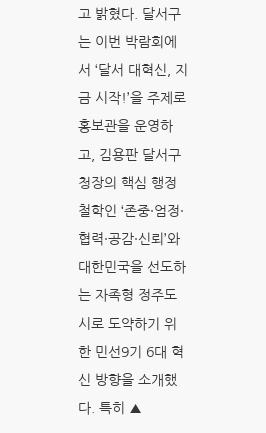고 밝혔다. 달서구는 이번 박람회에서 ‘달서 대혁신, 지금 시작!’을 주제로 홍보관을 운영하고, 김용판 달서구청장의 핵심 행정 철학인 ‘존중·엄정·협력·공감·신뢰’와 대한민국을 선도하는 자족형 정주도시로 도약하기 위한 민선9기 6대 혁신 방향을 소개했다. 특히 ▲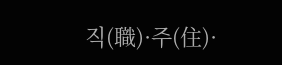직(職)·주(住)·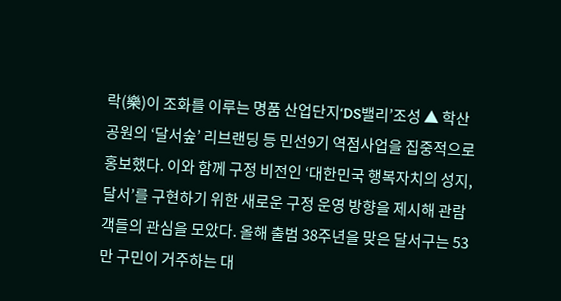락(樂)이 조화를 이루는 명품 산업단지‘DS밸리’조성 ▲ 학산공원의 ‘달서숲’ 리브랜딩 등 민선9기 역점사업을 집중적으로 홍보했다. 이와 함께 구정 비전인 ‘대한민국 행복자치의 성지, 달서’를 구현하기 위한 새로운 구정 운영 방향을 제시해 관람객들의 관심을 모았다. 올해 출범 38주년을 맞은 달서구는 53만 구민이 거주하는 대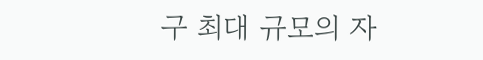구 최대 규모의 자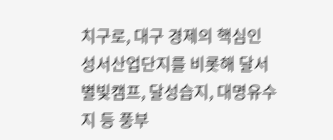치구로, 대구 경제의 핵심인 성서산업단지를 비롯해 달서별빛캠프, 달성습지, 대명유수지 등 풍부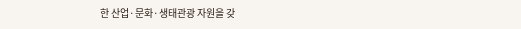한 산업·문화·생태관광 자원을 갖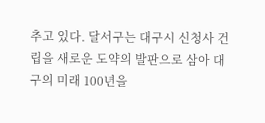추고 있다. 달서구는 대구시 신청사 건립을 새로운 도약의 발판으로 삼아 대구의 미래 100년을